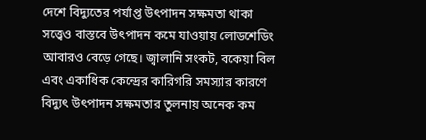দেশে বিদ্যুতের পর্যাপ্ত উৎপাদন সক্ষমতা থাকা সত্ত্বেও বাস্তবে উৎপাদন কমে যাওয়ায় লোডশেডিং আবারও বেড়ে গেছে। জ্বালানি সংকট, বকেয়া বিল এবং একাধিক কেন্দ্রের কারিগরি সমস্যার কারণে বিদ্যুৎ উৎপাদন সক্ষমতার তুলনায় অনেক কম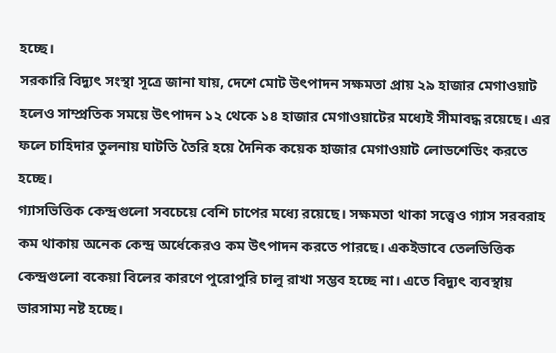হচ্ছে।
সরকারি বিদ্যুৎ সংস্থা সূত্রে জানা যায়, দেশে মোট উৎপাদন সক্ষমতা প্রায় ২৯ হাজার মেগাওয়াট হলেও সাম্প্রতিক সময়ে উৎপাদন ১২ থেকে ১৪ হাজার মেগাওয়াটের মধ্যেই সীমাবদ্ধ রয়েছে। এর ফলে চাহিদার তুলনায় ঘাটতি তৈরি হয়ে দৈনিক কয়েক হাজার মেগাওয়াট লোডশেডিং করতে হচ্ছে।
গ্যাসভিত্তিক কেন্দ্রগুলো সবচেয়ে বেশি চাপের মধ্যে রয়েছে। সক্ষমতা থাকা সত্ত্বেও গ্যাস সরবরাহ কম থাকায় অনেক কেন্দ্র অর্ধেকেরও কম উৎপাদন করতে পারছে। একইভাবে তেলভিত্তিক কেন্দ্রগুলো বকেয়া বিলের কারণে পুরোপুরি চালু রাখা সম্ভব হচ্ছে না। এতে বিদ্যুৎ ব্যবস্থায় ভারসাম্য নষ্ট হচ্ছে।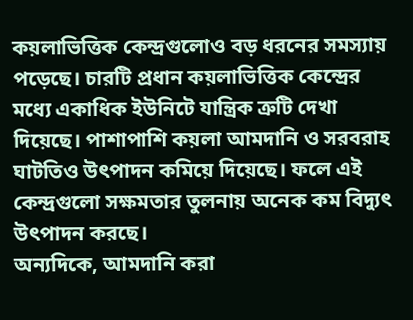কয়লাভিত্তিক কেন্দ্রগুলোও বড় ধরনের সমস্যায় পড়েছে। চারটি প্রধান কয়লাভিত্তিক কেন্দ্রের মধ্যে একাধিক ইউনিটে যান্ত্রিক ত্রুটি দেখা দিয়েছে। পাশাপাশি কয়লা আমদানি ও সরবরাহ ঘাটতিও উৎপাদন কমিয়ে দিয়েছে। ফলে এই কেন্দ্রগুলো সক্ষমতার তুলনায় অনেক কম বিদ্যুৎ উৎপাদন করছে।
অন্যদিকে, আমদানি করা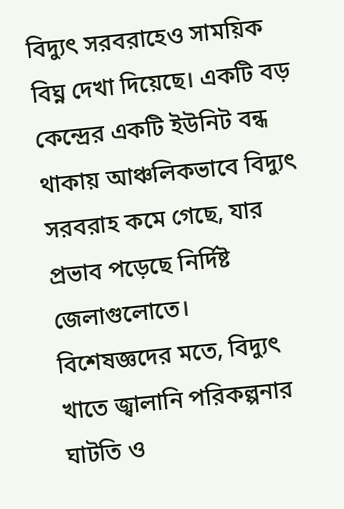বিদ্যুৎ সরবরাহেও সাময়িক বিঘ্ন দেখা দিয়েছে। একটি বড় কেন্দ্রের একটি ইউনিট বন্ধ থাকায় আঞ্চলিকভাবে বিদ্যুৎ সরবরাহ কমে গেছে, যার প্রভাব পড়েছে নির্দিষ্ট জেলাগুলোতে।
বিশেষজ্ঞদের মতে, বিদ্যুৎ খাতে জ্বালানি পরিকল্পনার ঘাটতি ও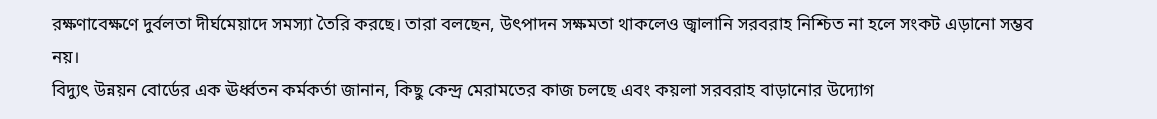রক্ষণাবেক্ষণে দুর্বলতা দীর্ঘমেয়াদে সমস্যা তৈরি করছে। তারা বলছেন, উৎপাদন সক্ষমতা থাকলেও জ্বালানি সরবরাহ নিশ্চিত না হলে সংকট এড়ানো সম্ভব নয়।
বিদ্যুৎ উন্নয়ন বোর্ডের এক ঊর্ধ্বতন কর্মকর্তা জানান, কিছু কেন্দ্র মেরামতের কাজ চলছে এবং কয়লা সরবরাহ বাড়ানোর উদ্যোগ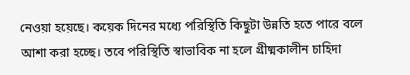নেওয়া হয়েছে। কয়েক দিনের মধ্যে পরিস্থিতি কিছুটা উন্নতি হতে পারে বলে আশা করা হচ্ছে। তবে পরিস্থিতি স্বাভাবিক না হলে গ্রীষ্মকালীন চাহিদা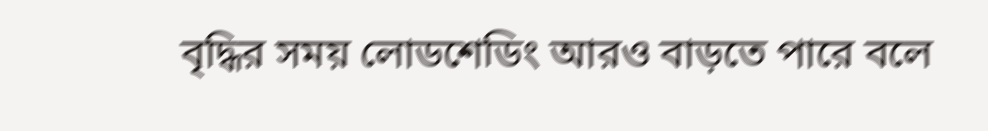বৃদ্ধির সময় লোডশেডিং আরও বাড়তে পারে বলে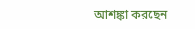আশঙ্কা করছেন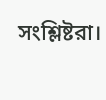সংশ্লিষ্টরা।